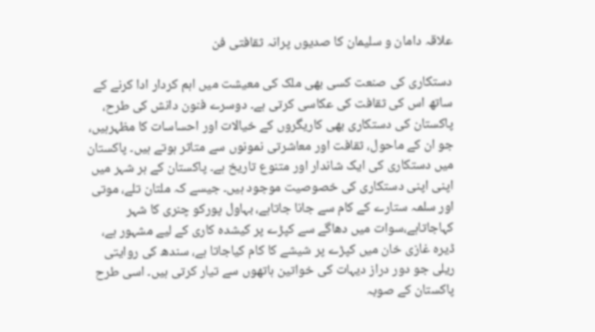علاقہ دامان و سلیمان کا صدیوں پرانہ ثقافتی فن

دستکاری کی صنعت کسی بھی ملک کی معیشت میں اہم کردار ادا کرنے کے ساتھ اس کی ثقافت کی عکاسی کرتی ہے۔ دوسرے فنون دانش کی طرح، پاکستان کی دستکاری بھی کاریگروں کے خیالات اور احساسات کا مظہرہیں، جو ان کے ماحول، ثقافت اور معاشرتی نمونوں سے متاثر ہوتے ہیں۔ پاکستان میں دستکاری کی ایک شاندار اور متنوع تاریخ ہے۔ پاکستان کے ہر شہر میں اپنی اپنی دستکاری کی خصوصیت موجود ہیں۔ جیسے کہ ملتان تلے، موتی اور سلمہ ستارے کے کام سے جانا جاتاہے، بہاول پورکو چنری کا شہر کہاجاتاہے،سوات میں دھاگے سے کپڑے پر کیشدہ کاری کے لیے مشہور ہے، ڈیرہ غازی خان میں کپڑے پر شیشے کا کام کیاجاتا ہے، سندھ کی روایتی ریلی جو دور دراز دیہات کی خواتین ہاتھوں سے تیار کرتی ہیں۔ اسی طرح پاکستان کے صوبہ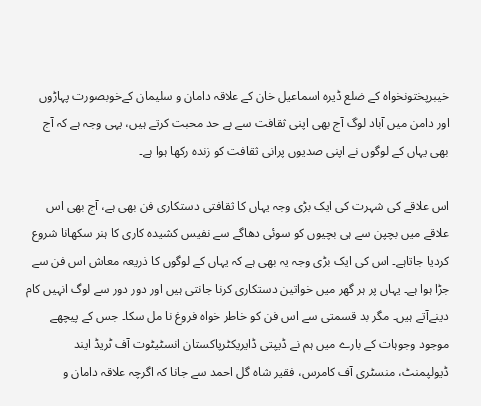خیبرپختونخواہ کے ضلع ڈیرہ اسماعیل خان کے علاقہ دامان و سلیمان کےخوبصورت پہاڑوں اور دامن میں آباد لوگ آج بھی اپنی ثقافت سے بے حد محبت کرتے ہیں، یہی وجہ ہے کہ آج بھی یہاں کے لوگوں نے اپنی صدیوں پرانی ثقافت کو زندہ رکھا ہوا ہے۔

اس علاقے کی شہرت کی ایک بڑی وجہ یہاں کا ثقافتی دستکاری فن بھی ہے، آج بھی اس علاقے میں بچپن سے ہی بچیوں کو سوئی دھاگے سے نفیس کشیدہ کاری کا ہنر سکھانا شروع کردیا جاتاہے۔ اس کی ایک بڑی وجہ یہ بھی ہے کہ یہاں کے لوگوں کا ذریعہ معاش اس فن سے جڑا ہوا ہے۔ یہاں پر ہر گھر میں خواتین دستکاری کرنا جانتی ہیں اور دور دور سے لوگ انہیں کام دینےآتے ہیں۔ مگر بد قسمتی سے اس فن کو خاطر خواہ فروغ نا مل سکا۔ جس کے پیچھے موجود وجوہات کے بارے میں ہم نے ڈیپتی ڈایریکٹرپاکستان انسٹیٹوت آف ٹریڈ ایند ڈیولپمنٹ، منسٹری آف کامرس، فقیر شاہ گل احمد سے جانا کہ اگرچہ علاقہ دامان و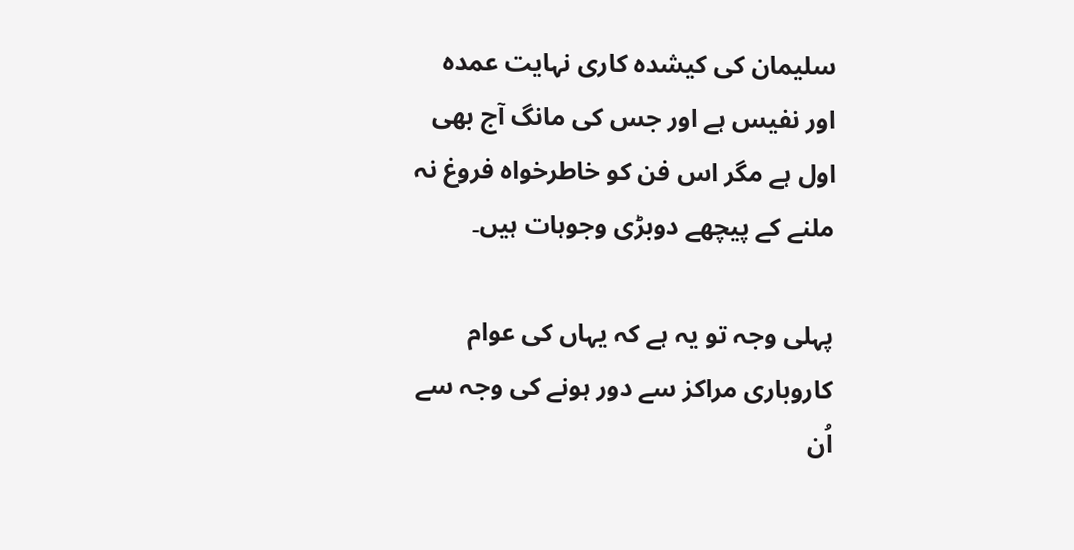سلیمان کی کیشدہ کاری نہایت عمدہ اور نفیس ہے اور جس کی مانگ آج بھی اول ہے مگر اس فن کو خاطرخواہ فروغ نہ ملنے کے پیچھے دوبڑی وجوہات ہیں۔

پہلی وجہ تو یہ ہے کہ یہاں کی عوام کاروباری مراکز سے دور ہونے کی وجہ سے اُن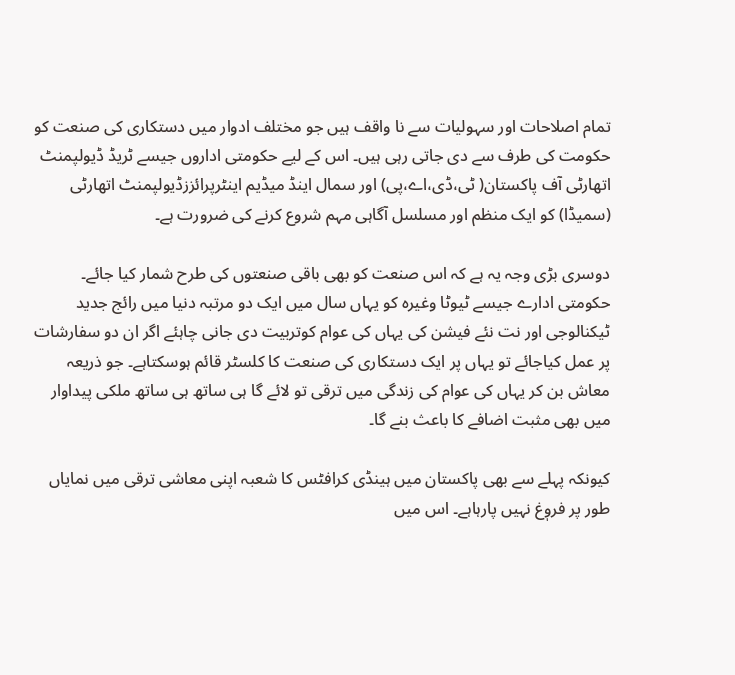تمام اصلاحات اور سہولیات سے نا واقف ہیں جو مختلف ادوار میں دستکاری کی صنعت کو حکومت کی طرف سے دی جاتی رہی ہیں۔ اس کے لیے حکومتی اداروں جیسے ٹریڈ ڈیولپمنٹ اتھارٹی آف پاکستان( ٹی،ڈی،اے،پی) اور سمال اینڈ میڈیم اینٹرپرائززڈیولپمنٹ اتھارٹی (سمیڈا) کو ایک منظم اور مسلسل آگاہی مہم شروع کرنے کی ضرورت ہے۔

دوسری بڑی وجہ یہ ہے کہ اس صنعت کو بھی باقی صنعتوں کی طرح شمار کیا جائے۔ حکومتی ادارے جیسے ٹیوٹا وغیرہ کو یہاں سال میں ایک دو مرتبہ دنیا میں رائج جدید ٹیکنالوجی اور نت نئے فیشن کی یہاں کی عوام کوتربیت دی جانی چاہئے اگر ان دو سفارشات پر عمل کیاجائے تو یہاں پر ایک دستکاری کی صنعت کا کلسٹر قائم ہوسکتاہے۔ جو ذریعہ معاش بن کر یہاں کی عوام کی زندگی میں ترقی تو لائے گا ہی ساتھ ہی ساتھ ملکی پیداوار میں بھی مثبت اضافے کا باعث بنے گا۔

کیونکہ پہلے سے بھی پاکستان میں ہینڈی کرافٹس کا شعبہ اپنی معاشی ترقی میں نمایاں طور پر فروٖغ نہیں پارہاہے۔ اس میں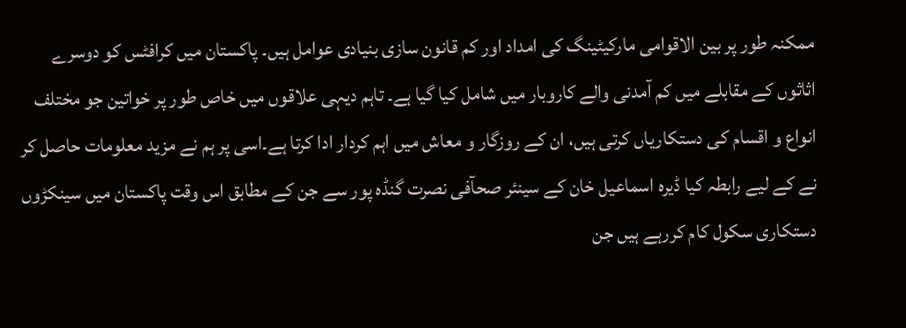ممکنہ طور پر بین الاقوامی مارکیٹینگ کی امداد اور کم قانون سازی بنیادی عوامل ہیں۔ پاکستان میں کرافٹس کو دوسرے اثاثوں کے مقابلے میں کم آمدنی والے کاروبار میں شامل کیا گیا ہے۔ تاہم دیہی علاقوں میں خاص طور پر خواتین جو مختلف انواع و اقسام کی دستکاریاں کرتی ہیں، ان کے روزگار و معاش میں اہم کردار ادا کرتا ہے۔اسی پر ہم نے مزید معلومات حاصل کر نے کے لیے رابطہ کیا ڈیرہ اسماعیل خان کے سینئر صحآفی نصرت گنڈہ پور سے جن کے مطابق اس وقت پاکستان میں سینکڑوں دستکاری سکول کام کررہے ہیں جن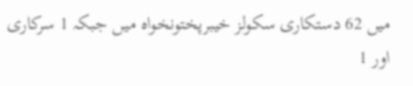میں 62 دستکاری سکولز خیبرپختونخواہ میں جبکہ 1 سرکاری اور 1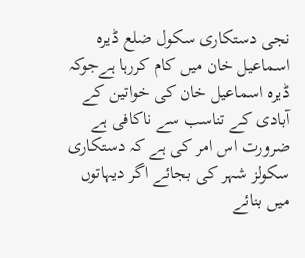نجی دستکاری سکول ضلع ڈیرہ اسماعیل خان میں کام کررہا ہےجوکہ ڈیرہ اسماعیل خان کی خواتین کے آبادی کے تناسب سے ناکافی ہے ضرورت اس امر کی ہے کہ دستکاری سکولز شہر کی بجائے اگر دیہاتوں میں بنائے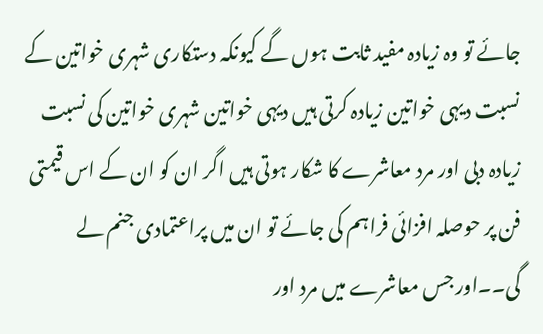جائے تو وہ زیادہ مفید ثابت ہوں گے کیونکہ دستکاری شہری خواتین کے نسبت دیہی خواتین زیادہ کرتی ہیں دیہی خواتین شہری خواتین کی نسبت زیادہ دبی اور مرد معاشرے کا شکار ہوتی ہیں اگر ان کو ان کے اس قیمتی فن پر حوصلہ افزائی فراہم کی جائے تو ان میں پراعتمادی جنم لے گی۔۔اور جس معاشرے میں مرد اور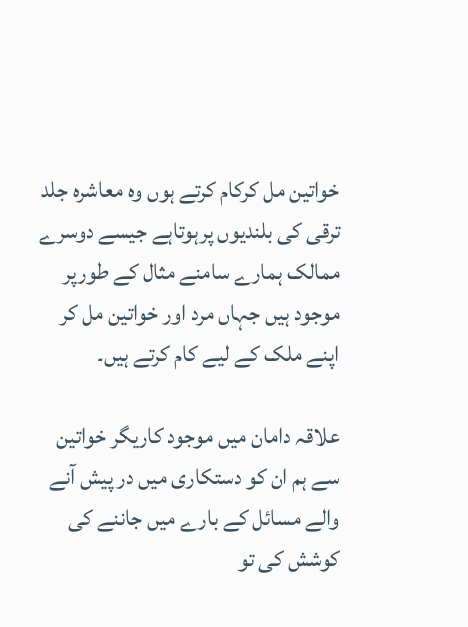خواتین مل کرکام کرتے ہوں وہ معاشرہ جلد ترقی کی بلندیوں پرہوتاہے جیسے دوسرے ممالک ہمارے سامنے مثال کے طورپر موجود ہیں جہاں مرد اور خواتین مل کر اپنے ملک کے لیے کام کرتے ہیں۔

علاقہ دامان میں موجود کاریگر خواتین سے ہم ان کو دستکاری میں در پیش آنے والے مسائل کے بارے میں جاننے کی کوشش کی تو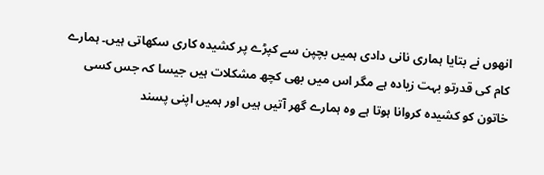انھوں نے بتایا ہماری نانی دادی ہمیں بچپن سے کپڑے پر کشیدہ کاری سکھاتی ہیں۔ ہمارے کام کی قدرتو بہت زیادہ ہے مگر اس میں بھی کچھ مشکلات ہیں جیسا کہ جس کسی خاتون کو کشیدہ کروانا ہوتا ہے وہ ہمارے گھر آتیں ہیں اور ہمیں اپنی پسند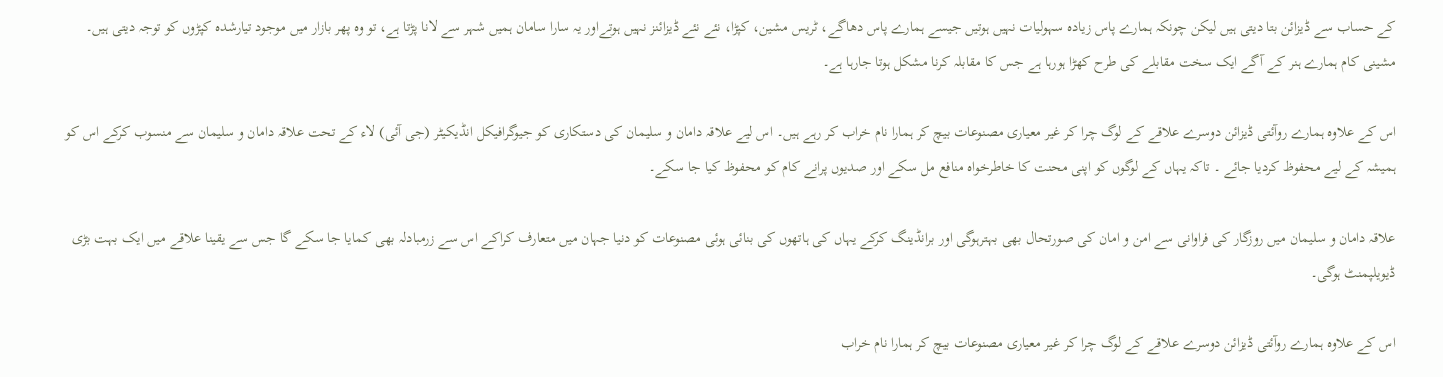کے حساب سے ڈیزائن بتا دیتی ہیں لیکن چونکہ ہمارے پاس زیادہ سہولیات نہیں ہوتیں جیسے ہمارے پاس دھاگے، ٹریس مشین، کپڑا، نئے نئے ڈیزائنز نہیں ہوتےاور یہ سارا سامان ہمیں شہر سے لانا پڑتا ہے، تو وہ پھر بازار میں موجود تیارشدہ کپڑوں کو توجہ دیتی ہیں۔ مشینی کام ہمارے ہنر کے آگے ایک سخت مقابلے کی طرح کھڑا ہورہا ہے جس کا مقابلہ کرنا مشکل ہوتا جارہا ہے۔

اس کے علاوہ ہمارے روآئتی ڈیزائن دوسرے علاقے کے لوگ چرا کر غیر معیاری مصنوعات بیچ کر ہمارا نام خراب کر رہے ہیں۔ اس لیے علاقہ دامان و سلیمان کی دستکاری کو جیوگرافیکل انڈیکیٹر (جی آئی) لاء کے تحت علاقہ دامان و سلیمان سے منسوب کرکے اس کو ہمیشہ کے لیے محفوظ کردیا جائے ۔ تاکہ یہاں کے لوگوں کو اپنی محنت کا خاطرخواہ منافع مل سکے اور صدیوں پرانے کام کو محفوظ کیا جا سکے۔

علاقہ دامان و سلیمان میں روزگار کی فراوانی سے امن و امان کی صورتحال بھی بہترہوگی اور برانڈینگ کرکے یہاں کی ہاتھوں کی بنائی ہوئی مصنوعات کو دنیا جہان میں متعارف کراکے اس سے زرمبادلہ بھی کمایا جا سکے گا جس سے یقینا علاقے میں ایک بہت بڑی ڈیویلپمنٹ ہوگی۔

اس کے علاوہ ہمارے روآئتی ڈیزائن دوسرے علاقے کے لوگ چرا کر غیر معیاری مصنوعات بیچ کر ہمارا نام خراب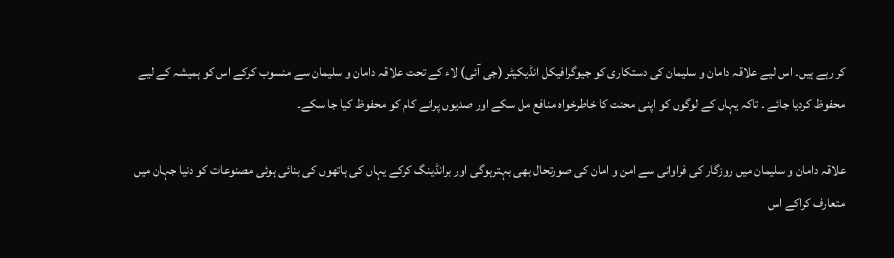کر رہے ہیں۔ اس لیے علاقہ دامان و سلیمان کی دستکاری کو جیوگرافیکل انڈیکیٹر (جی آئی) لاء کے تحت علاقہ دامان و سلیمان سے منسوب کرکے اس کو ہمیشہ کے لیے محفوظ کردیا جائے ۔ تاکہ یہاں کے لوگوں کو اپنی محنت کا خاطرخواہ منافع مل سکے اور صدیوں پرانے کام کو محفوظ کیا جا سکے۔

علاقہ دامان و سلیمان میں روزگار کی فراوانی سے امن و امان کی صورتحال بھی بہترہوگی اور برانڈینگ کرکے یہاں کی ہاتھوں کی بنائی ہوئی مصنوعات کو دنیا جہان میں متعارف کراکے اس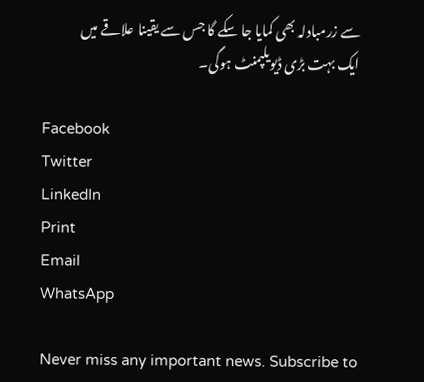سے زرمبادلہ بھی کمایا جا سکے گا جس سے یقینا علاقے میں ایک بہت بڑی ڈیویلپمنٹ ہوگی۔

Facebook
Twitter
LinkedIn
Print
Email
WhatsApp

Never miss any important news. Subscribe to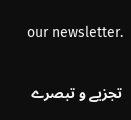our newsletter.

تجزیے و تبصرے